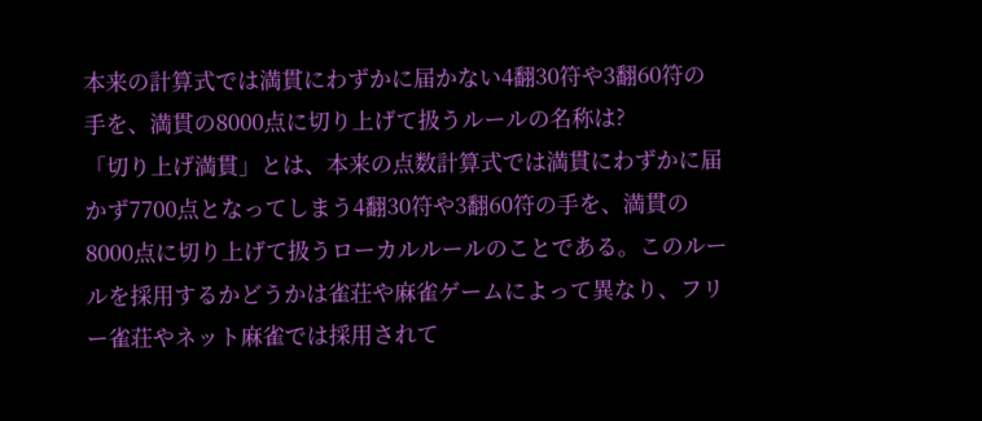本来の計算式では満貫にわずかに届かない4翻30符や3翻60符の手を、満貫の8000点に切り上げて扱うルールの名称は?
「切り上げ満貫」とは、本来の点数計算式では満貫にわずかに届かず7700点となってしまう4翻30符や3翻60符の手を、満貫の8000点に切り上げて扱うローカルルールのことである。このルールを採用するかどうかは雀荘や麻雀ゲームによって異なり、フリー雀荘やネット麻雀では採用されて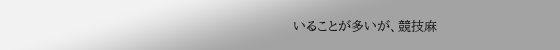いることが多いが、競技麻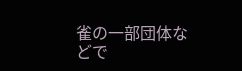雀の一部団体などで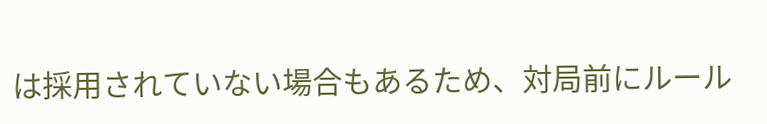は採用されていない場合もあるため、対局前にルール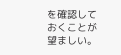を確認しておくことが望ましい。